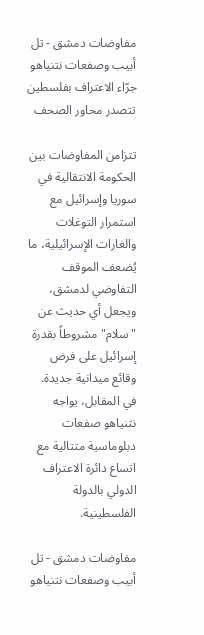مفاوضات دمشق - تل أبيب وصفعات نتنياهو جرّاء الاعتراف بفلسطين تتصدر محاور الصحف

تتزامن المفاوضات بين الحكومة الانتقالية في سوريا وإسرائيل مع استمرار التوغلات والغارات الإسرائيلية، ما يُضعف الموقف التفاوضي لدمشق، ويجعل أي حديث عن "سلام" مشروطاً بقدرة إسرائيل على فرض وقائع ميدانية جديدة. في المقابل، يواجه نتنياهو صفعات دبلوماسية متتالية مع اتساع دائرة الاعتراف الدولي بالدولة الفلسطينية.

مفاوضات دمشق - تل أبيب وصفعات نتنياهو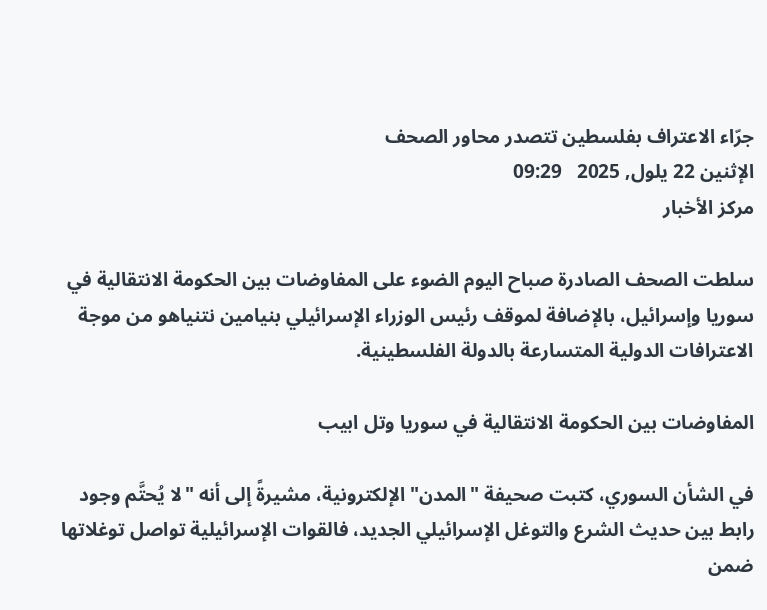جرّاء الاعتراف بفلسطين تتصدر محاور الصحف
الإثنين 22 يلول, 2025   09:29
مركز الأخبار

سلطت الصحف الصادرة صباح اليوم الضوء على المفاوضات بين الحكومة الانتقالية في سوريا وإسرائيل، بالإضافة لموقف رئيس الوزراء الإسرائيلي بنيامين نتنياهو من موجة الاعترافات الدولية المتسارعة بالدولة الفلسطينية.

المفاوضات بين الحكومة الانتقالية في سوريا وتل ابيب

في الشأن السوري، كتبت صحيفة "المدن" الإلكترونية، مشيرةً إلى أنه "لا يُحتَّم وجود رابط بين حديث الشرع والتوغل الإسرائيلي الجديد، فالقوات الإسرائيلية تواصل توغلاتها ضمن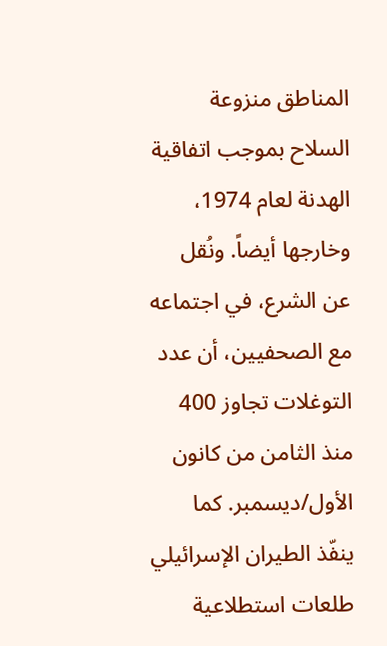المناطق منزوعة السلاح بموجب اتفاقية الهدنة لعام 1974، وخارجها أيضاً. ونُقل عن الشرع، في اجتماعه مع الصحفيين، أن عدد التوغلات تجاوز 400 منذ الثامن من كانون الأول/ديسمبر. كما ينفّذ الطيران الإسرائيلي طلعات استطلاعية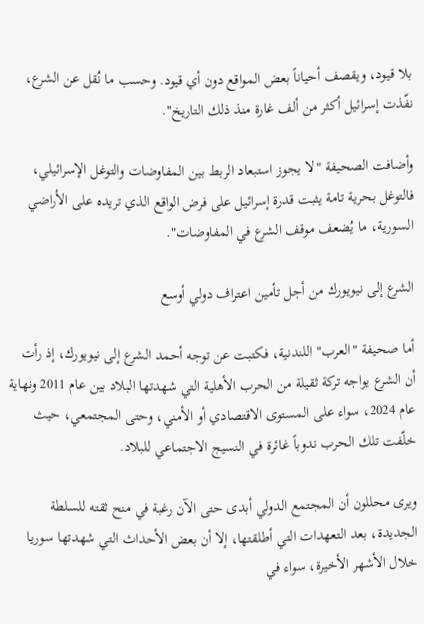بلا قيود، ويقصف أحياناً بعض المواقع دون أي قيود. وحسب ما نُقل عن الشرع، نفّذت إسرائيل أكثر من ألف غارة منذ ذلك التاريخ".

وأضافت الصحيفة "لا يجوز استبعاد الربط بين المفاوضات والتوغل الإسرائيلي، فالتوغل بحرية تامة يثبت قدرة إسرائيل على فرض الواقع الذي تريده على الأراضي السورية، ما يُضعف موقف الشرع في المفاوضات".

الشرع إلى نيويورك من أجل تأمين اعتراف دولي أوسع

أما صحيفة "العرب" اللندنية، فكتبت عن توجه أحمد الشرع إلى نيويورك، إذ رأت أن الشرع يواجه تركة ثقيلة من الحرب الأهلية التي شهدتها البلاد بين عام 2011 ونهاية عام 2024، سواء على المستوى الاقتصادي أو الأمني، وحتى المجتمعي، حيث خلّفت تلك الحرب ندوباً غائرة في النسيج الاجتماعي للبلاد.

ويرى محللون أن المجتمع الدولي أبدى حتى الآن رغبة في منح ثقته للسلطة الجديدة، بعد التعهدات التي أطلقتها، إلا أن بعض الأحداث التي شهدتها سوريا خلال الأشهر الأخيرة، سواء في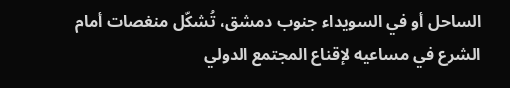الساحل أو في السويداء جنوب دمشق، تُشكّل منغصات أمام الشرع في مساعيه لإقناع المجتمع الدولي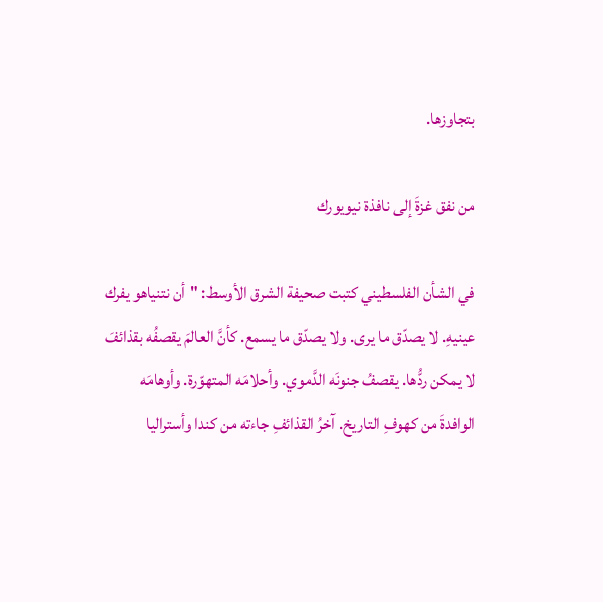بتجاوزها.

من نفق غزةَ إلى نافذة نيويورك

في الشأن الفلسطيني كتبت صحيفة الشرق الأوسط: "أن نتنياهو يفرك عينيهِ. لا يصدّق ما يرى. ولا يصدّق ما يسمع. كأنَّ العالمَ يقصفُه بقذائفَ لا يمكن ردُّها. يقصفُ جنونَه الدَّموي. وأحلامَه المتهوّرة. وأوهامَه الوافدةَ من كهوفِ التاريخ. آخرُ القذائفِ جاءته من كندا وأستراليا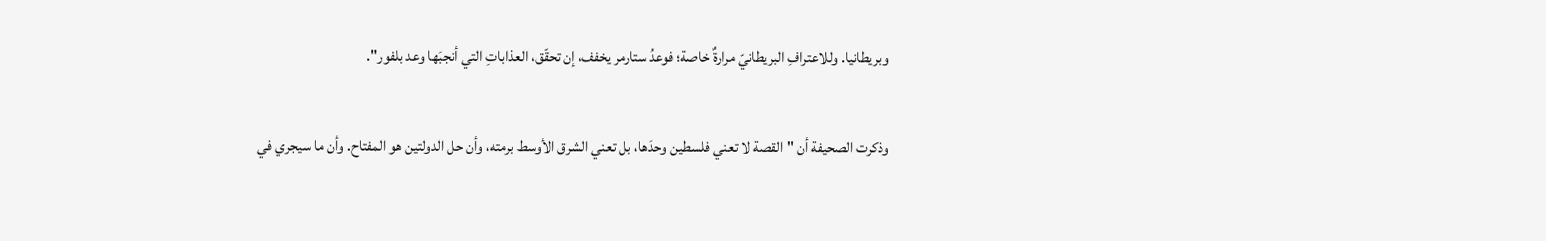وبريطانيا. وللاعترافِ البريطانيّ مرارةٌ خاصة؛ فوعدُ ستارمر يخفف، إن تحقّق، العذاباتِ التي أنجبَها وعد بلفور".

وذكرت الصحيفة أن "القصة لا تعني فلسطين وحدَها، بل تعني الشرق الأوسط برمته، وأن حل الدولتين هو المفتاح. وأن ما سيجري في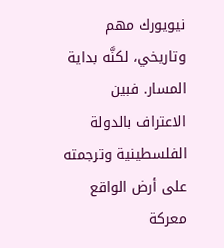نيويورك مهم وتاريخي، لكنَّه بداية المسار. فبين الاعتراف بالدولة الفلسطينية وترجمته على أرض الواقع معركة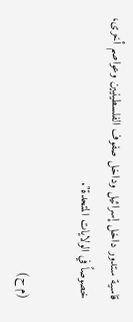قاسية ستدور داخل إسرائيل وداخل صفوف الفلسطينيين وعواصم أخرى، خصوصاً في الولايات المتحدة".

(م ح)